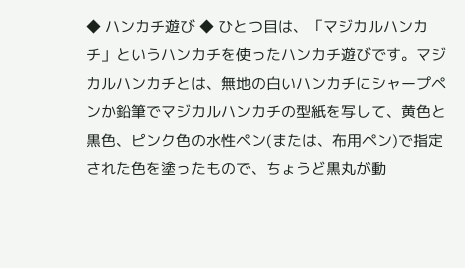◆ ハンカチ遊び ◆ ひとつ目は、「マジカルハンカチ」というハンカチを使ったハンカチ遊びです。マジカルハンカチとは、無地の白いハンカチにシャープペンか鉛筆でマジカルハンカチの型紙を写して、黄色と黒色、ピンク色の水性ペン(または、布用ペン)で指定された色を塗ったもので、ちょうど黒丸が動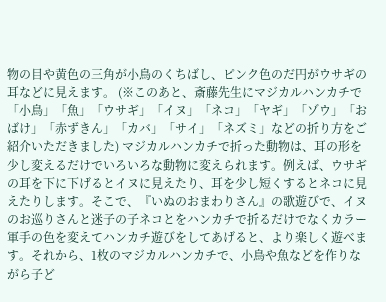物の目や黄色の三角が小鳥のくちばし、ピンク色のだ円がウサギの耳などに見えます。 (※このあと、斎藤先生にマジカルハンカチで「小鳥」「魚」「ウサギ」「イヌ」「ネコ」「ヤギ」「ゾウ」「おばけ」「赤ずきん」「カバ」「サイ」「ネズミ」などの折り方をご紹介いただきました) マジカルハンカチで折った動物は、耳の形を少し変えるだけでいろいろな動物に変えられます。例えば、ウサギの耳を下に下げるとイヌに見えたり、耳を少し短くするとネコに見えたりします。そこで、『いぬのおまわりさん』の歌遊びで、イヌのお巡りさんと迷子の子ネコとをハンカチで折るだけでなくカラー軍手の色を変えてハンカチ遊びをしてあげると、より楽しく遊べます。それから、1枚のマジカルハンカチで、小鳥や魚などを作りながら子ど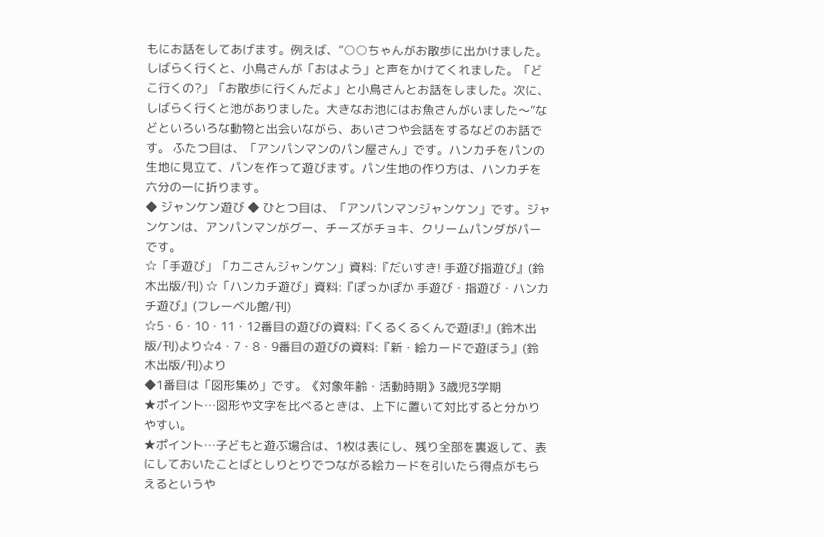もにお話をしてあげます。例えば、“○○ちゃんがお散歩に出かけました。しばらく行くと、小鳥さんが「おはよう」と声をかけてくれました。「どこ行くの?」「お散歩に行くんだよ」と小鳥さんとお話をしました。次に、しばらく行くと池がありました。大きなお池にはお魚さんがいました〜”などといろいろな動物と出会いながら、あいさつや会話をするなどのお話です。 ふたつ目は、「アンパンマンのパン屋さん」です。ハンカチをパンの生地に見立て、パンを作って遊びます。パン生地の作り方は、ハンカチを六分の一に折ります。
◆ ジャンケン遊び ◆ ひとつ目は、「アンパンマンジャンケン」です。ジャンケンは、アンパンマンがグー、チーズがチョキ、クリームパンダがパーです。
☆「手遊び」「カニさんジャンケン」資料:『だいすき! 手遊び指遊び』(鈴木出版/刊) ☆「ハンカチ遊び」資料:『ぽっかぽか 手遊び・指遊び・ハンカチ遊び』(フレーベル館/刊)
☆5・6・10・11・12番目の遊びの資料:『くるくるくんで遊ぼ!』(鈴木出版/刊)より☆4・7・8・9番目の遊びの資料:『新・絵カードで遊ぼう』(鈴木出版/刊)より
◆1番目は「図形集め」です。《対象年齢・活動時期》3歳児3学期
★ポイント…図形や文字を比べるときは、上下に置いて対比すると分かりやすい。
★ポイント…子どもと遊ぶ場合は、1枚は表にし、残り全部を裏返して、表にしておいたことばとしりとりでつながる絵カードを引いたら得点がもらえるというや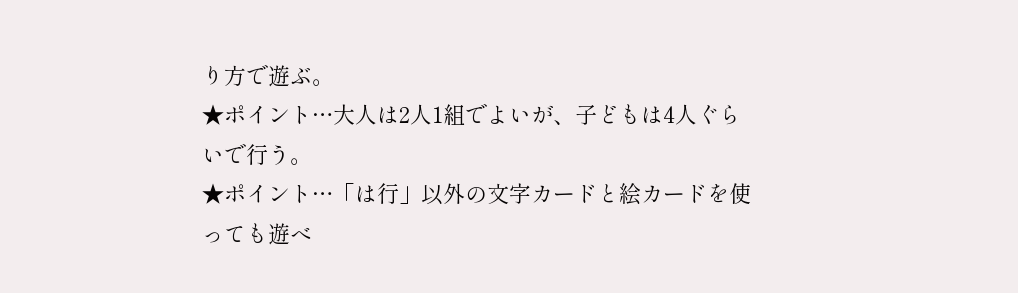り方で遊ぶ。
★ポイント…大人は2人1組でよいが、子どもは4人ぐらいで行う。
★ポイント…「は行」以外の文字カードと絵カードを使っても遊べ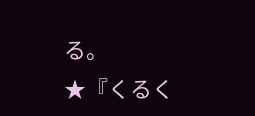る。
★『くるく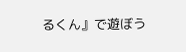るくん』で遊ぼう